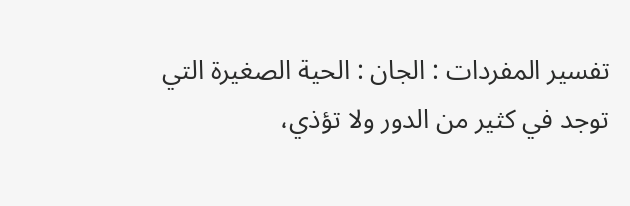تفسير المفردات : الجان : الحية الصغيرة التي توجد في كثير من الدور ولا تؤذي،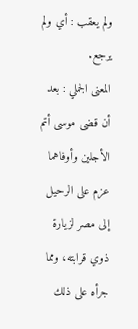ولم يعقب : أي ولم يرجع.
المعنى الجملي : بعد أن قضى موسى أتم الأجلين وأوفاهما عزم على الرحيل إلى مصر لزيارة ذوي قرابته، ومما جرأه على ذلك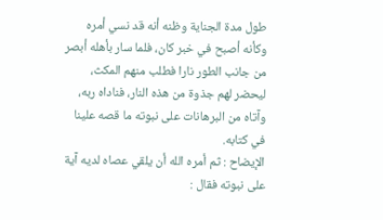طول مدة الجناية وظنه أنه قد نسي أمره وكأنه أصبح في خبر كان، فلما سار بأهله أبصر من جانب الطور نارا فطلب منهم المكث، ليحضر لهم جذوة من هذه النار، فناداه ربه، وآتاه من البرهانات على نبوته ما قصه علينا في كتابه.
الإيضاح : ثم أمره الله أن يلقي عصاه لديه آية على نبوته فقال :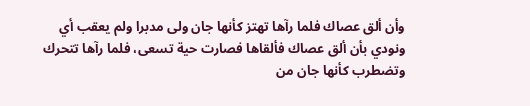وأن ألق عصاك فلما رآها تهتز كأنها جان ولى مدبرا ولم يعقب أي ونودي بأن ألق عصاك فألقاها فصارت حية تسعى، فلما رآها تتحرك وتضطرب كأنها جان من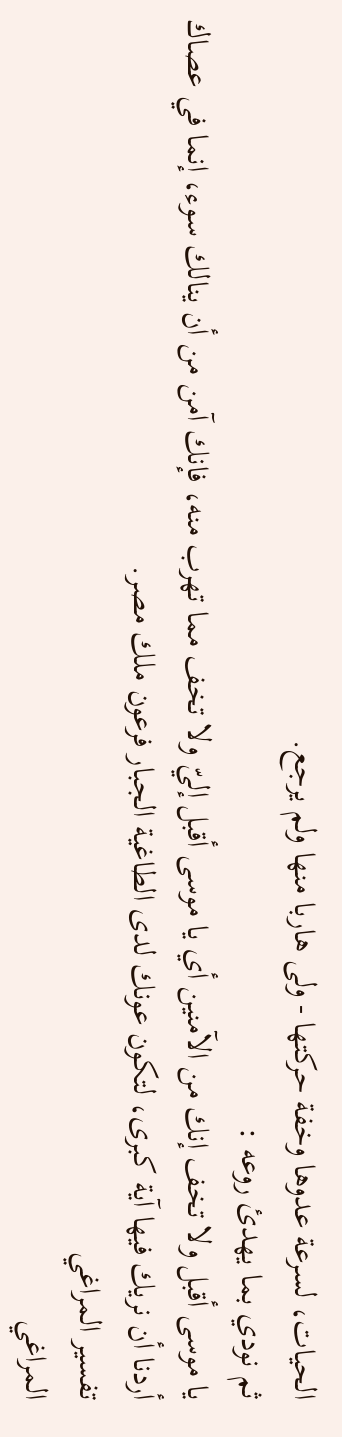الحيات، لسرعة عدوها وخفة حركتها - ولى هاربا منها ولم يرجع.
ثم نودي بما يهدئ روعه :
يا موسى أقبل ولا تخف إنك من الآمنين أي يا موسى أقبل إليّ ولا تخف مما تهرب منه، فإنك آمن من أن ينالك سوء، إنما في عصاك أردنا أن نريك فيها آية كبرى، لتكون عونك لدى الطاغية الجبار فرعون ملك مصر.
تفسير المراغي
المراغي